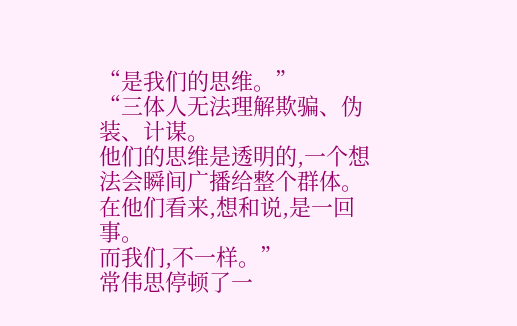“是我们的思维。”
“三体人无法理解欺骗、伪装、计谋。
他们的思维是透明的,一个想法会瞬间广播给整个群体。
在他们看来,想和说,是一回事。
而我们,不一样。”
常伟思停顿了一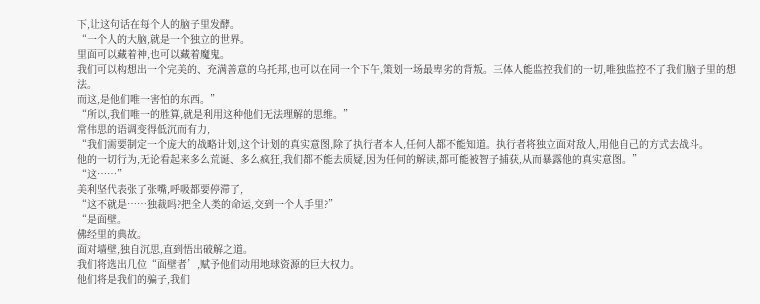下,让这句话在每个人的脑子里发酵。
“一个人的大脑,就是一个独立的世界。
里面可以藏着神,也可以藏着魔鬼。
我们可以构想出一个完美的、充满善意的乌托邦,也可以在同一个下午,策划一场最卑劣的背叛。三体人能监控我们的一切,唯独监控不了我们脑子里的想法。
而这,是他们唯一害怕的东西。”
“所以,我们唯一的胜算,就是利用这种他们无法理解的思维。”
常伟思的语调变得低沉而有力,
“我们需要制定一个庞大的战略计划,这个计划的真实意图,除了执行者本人,任何人都不能知道。执行者将独立面对敌人,用他自己的方式去战斗。
他的一切行为,无论看起来多么荒诞、多么疯狂,我们都不能去质疑,因为任何的解读,都可能被智子捕获,从而暴露他的真实意图。”
“这……”
美利坚代表张了张嘴,呼吸都要停滞了,
“这不就是……独裁吗?把全人类的命运,交到一个人手里?”
“是面壁。
佛经里的典故。
面对墙壁,独自沉思,直到悟出破解之道。
我们将选出几位“面壁者’,赋予他们动用地球资源的巨大权力。
他们将是我们的骗子,我们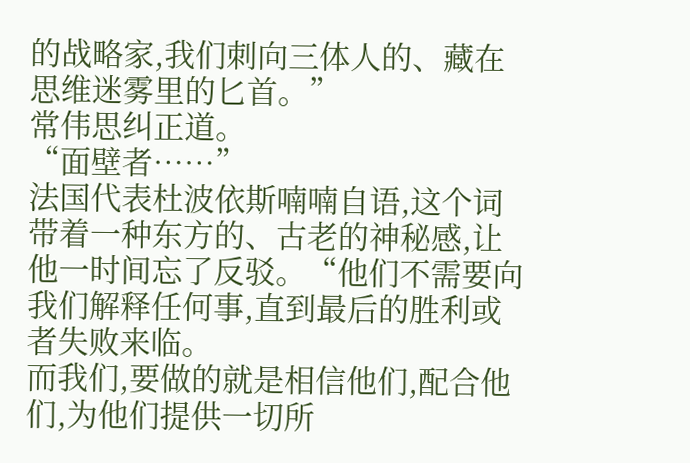的战略家,我们刺向三体人的、藏在思维迷雾里的匕首。”
常伟思纠正道。
“面壁者……”
法国代表杜波依斯喃喃自语,这个词带着一种东方的、古老的神秘感,让他一时间忘了反驳。“他们不需要向我们解释任何事,直到最后的胜利或者失败来临。
而我们,要做的就是相信他们,配合他们,为他们提供一切所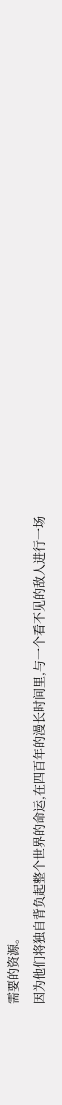需要的资源。
因为他们将独自背负起整个世界的命运,在四百年的漫长时间里,与一个看不见的敌人进行一场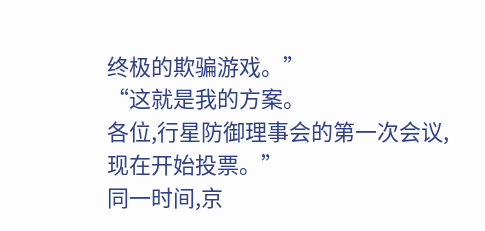终极的欺骗游戏。”
“这就是我的方案。
各位,行星防御理事会的第一次会议,现在开始投票。”
同一时间,京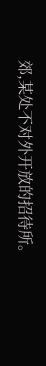郊,某处不对外开放的招待所。